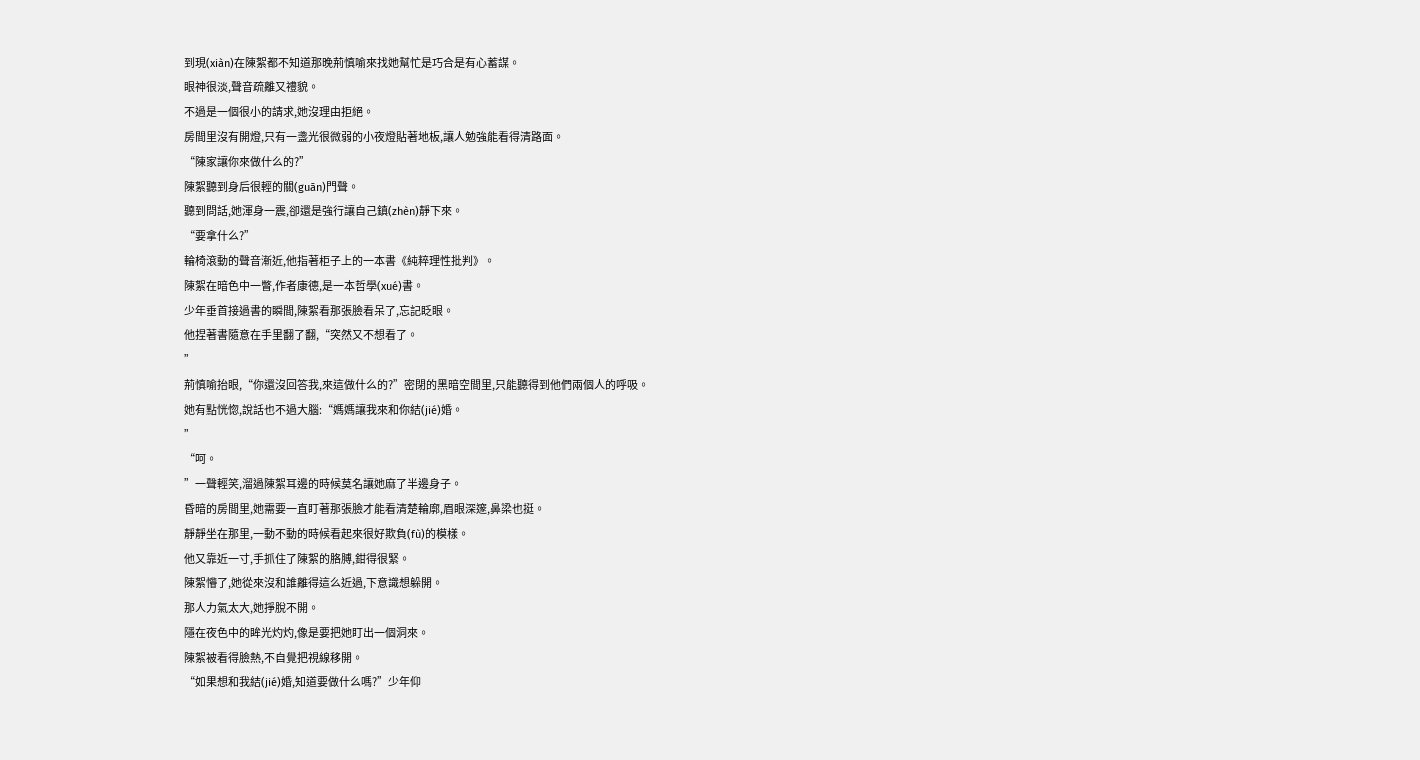到現(xiàn)在陳絮都不知道那晚荊慎喻來找她幫忙是巧合是有心蓄謀。
眼神很淡,聲音疏離又禮貌。
不過是一個很小的請求,她沒理由拒絕。
房間里沒有開燈,只有一盞光很微弱的小夜燈貼著地板,讓人勉強能看得清路面。
“陳家讓你來做什么的?”
陳絮聽到身后很輕的關(guān)門聲。
聽到問話,她渾身一震,卻還是強行讓自己鎮(zhèn)靜下來。
“要拿什么?”
輪椅滾動的聲音漸近,他指著柜子上的一本書《純粹理性批判》。
陳絮在暗色中一瞥,作者康德,是一本哲學(xué)書。
少年垂首接過書的瞬間,陳絮看那張臉看呆了,忘記眨眼。
他捏著書隨意在手里翻了翻,“突然又不想看了。
”
荊慎喻抬眼,“你還沒回答我,來這做什么的?”密閉的黑暗空間里,只能聽得到他們兩個人的呼吸。
她有點恍惚,說話也不過大腦:“媽媽讓我來和你結(jié)婚。
”
“呵。
”一聲輕笑,溜過陳絮耳邊的時候莫名讓她麻了半邊身子。
昏暗的房間里,她需要一直盯著那張臉才能看清楚輪廓,眉眼深邃,鼻梁也挺。
靜靜坐在那里,一動不動的時候看起來很好欺負(fù)的模樣。
他又靠近一寸,手抓住了陳絮的胳膊,鉗得很緊。
陳絮懵了,她從來沒和誰離得這么近過,下意識想躲開。
那人力氣太大,她掙脫不開。
隱在夜色中的眸光灼灼,像是要把她盯出一個洞來。
陳絮被看得臉熱,不自覺把視線移開。
“如果想和我結(jié)婚,知道要做什么嗎?”少年仰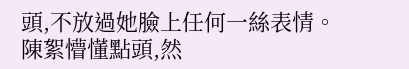頭,不放過她臉上任何一絲表情。
陳絮懵懂點頭,然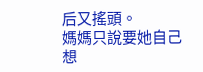后又搖頭。
媽媽只說要她自己想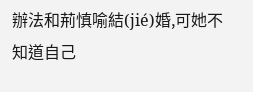辦法和荊慎喻結(jié)婚,可她不知道自己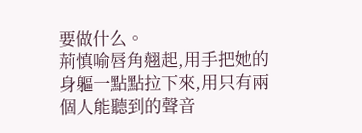要做什么。
荊慎喻唇角翹起,用手把她的身軀一點點拉下來,用只有兩個人能聽到的聲音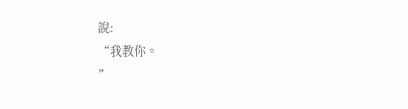說:
“我教你。
”